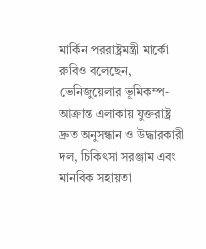মার্কিন পররাষ্ট্রমন্ত্রী মার্কো রুবিও বলেছেন, ভেনিজুয়েলার ভূমিকম্প-আক্রান্ত এলাকায় যুক্তরাষ্ট্র দ্রুত অনুসন্ধান ও উদ্ধারকারী দল, চিকিৎসা সরঞ্জাম এবং মানবিক সহায়তা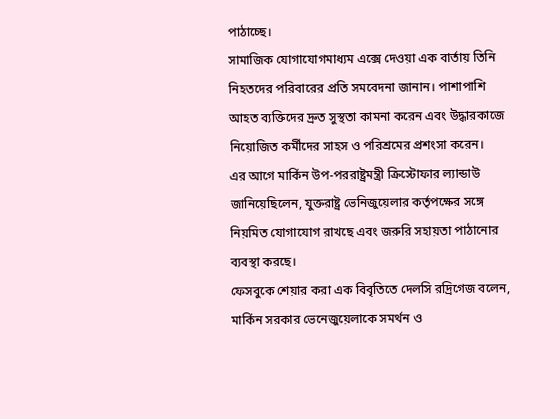পাঠাচ্ছে।
সামাজিক যোগাযোগমাধ্যম এক্সে দেওয়া এক বার্তায় তিনি নিহতদের পরিবারের প্রতি সমবেদনা জানান। পাশাপাশি আহত ব্যক্তিদের দ্রুত সুস্থতা কামনা করেন এবং উদ্ধারকাজে নিয়োজিত কর্মীদের সাহস ও পরিশ্রমের প্রশংসা করেন।
এর আগে মার্কিন উপ-পররাষ্ট্রমন্ত্রী ক্রিস্টোফার ল্যান্ডাউ জানিয়েছিলেন, যুক্তরাষ্ট্র ভেনিজুয়েলার কর্তৃপক্ষের সঙ্গে নিয়মিত যোগাযোগ রাখছে এবং জরুরি সহায়তা পাঠানোর ব্যবস্থা করছে।
ফেসবুকে শেয়ার করা এক বিবৃতিতে দেলসি রদ্রিগেজ বলেন, মার্কিন সরকার ভেনেজুয়েলাকে সমর্থন ও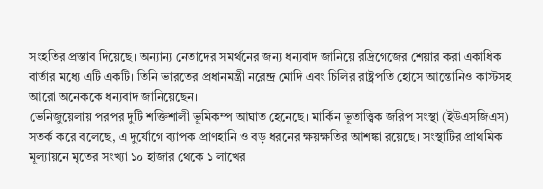সংহতির প্রস্তাব দিয়েছে। অন্যান্য নেতাদের সমর্থনের জন্য ধন্যবাদ জানিয়ে রদ্রিগেজের শেয়ার করা একাধিক বার্তার মধ্যে এটি একটি। তিনি ভারতের প্রধানমন্ত্রী নরেন্দ্র মোদি এবং চিলির রাষ্ট্রপতি হোসে আন্তোনিও কাস্টসহ আরো অনেককে ধন্যবাদ জানিয়েছেন।
ভেনিজুয়েলায় পরপর দুটি শক্তিশালী ভূমিকম্প আঘাত হেনেছে। মার্কিন ভূতাত্ত্বিক জরিপ সংস্থা (ইউএসজিএস) সতর্ক করে বলেছে, এ দুর্যোগে ব্যাপক প্রাণহানি ও বড় ধরনের ক্ষয়ক্ষতির আশঙ্কা রয়েছে। সংস্থাটির প্রাথমিক মূল্যায়নে মৃতের সংখ্যা ১০ হাজার থেকে ১ লাখের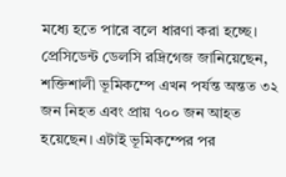মধ্যে হতে পারে বলে ধারণা করা হচ্ছে।
প্রেসিডেন্ট ডেলসি রদ্রিগেজ জানিয়েছেন, শক্তিশালী ভূমিকম্পে এখন পর্যন্ত অন্তত ৩২ জন নিহত এবং প্রায় ৭০০ জন আহত হয়েছেন। এটাই ভূমিকম্পের পর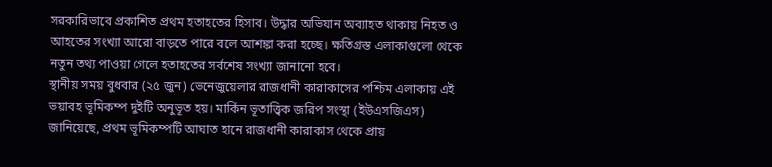সরকারিভাবে প্রকাশিত প্রথম হতাহতের হিসাব। উদ্ধার অভিযান অব্যাহত থাকায় নিহত ও আহতের সংখ্যা আরো বাড়তে পারে বলে আশঙ্কা করা হচ্ছে। ক্ষতিগ্রস্ত এলাকাগুলো থেকে নতুন তথ্য পাওয়া গেলে হতাহতের সর্বশেষ সংখ্যা জানানো হবে।
স্থানীয় সময় বুধবার (২৫ জুন) ভেনেজুয়েলার রাজধানী কারাকাসের পশ্চিম এলাকায় এই ভয়াবহ ভূমিকম্প দুইটি অনুভূত হয়। মার্কিন ভূতাত্ত্বিক জরিপ সংস্থা (ইউএসজিএস) জানিয়েছে, প্রথম ভূমিকম্পটি আঘাত হানে রাজধানী কারাকাস থেকে প্রায়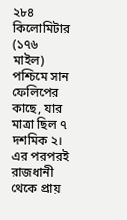২৮৪ কিলোমিটার (১৭৬ মাইল) পশ্চিমে সান ফেলিপের কাছে, যার মাত্রা ছিল ৭ দশমিক ২।
এর পরপরই রাজধানী থেকে প্রায়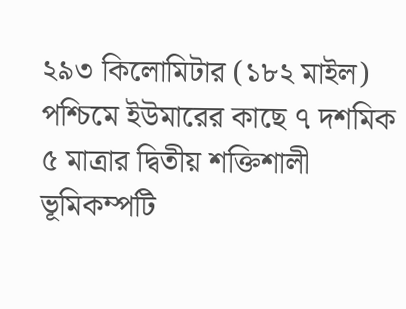২৯৩ কিলোমিটার (১৮২ মাইল) পশ্চিমে ইউমারের কাছে ৭ দশমিক ৫ মাত্রার দ্বিতীয় শক্তিশালী ভূমিকম্পটি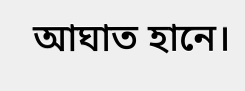আঘাত হানে।